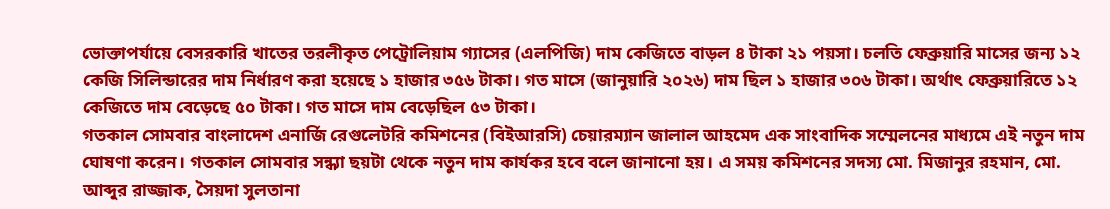ভোক্তাপর্যায়ে বেসরকারি খাতের তরলীকৃত পেট্রোলিয়াম গ্যাসের (এলপিজি) দাম কেজিতে বাড়ল ৪ টাকা ২১ পয়সা। চলতি ফেব্রুয়ারি মাসের জন্য ১২ কেজি সিলিন্ডারের দাম নির্ধারণ করা হয়েছে ১ হাজার ৩৫৬ টাকা। গত মাসে (জানুয়ারি ২০২৬) দাম ছিল ১ হাজার ৩০৬ টাকা। অর্থাৎ ফেব্রুয়ারিতে ১২ কেজিতে দাম বেড়েছে ৫০ টাকা। গত মাসে দাম বেড়েছিল ৫৩ টাকা।
গতকাল সোমবার বাংলাদেশ এনার্জি রেগুলেটরি কমিশনের (বিইআরসি) চেয়ারম্যান জালাল আহমেদ এক সাংবাদিক সম্মেলনের মাধ্যমে এই নতুন দাম ঘোষণা করেন। গতকাল সোমবার সন্ধ্যা ছয়টা থেকে নতুন দাম কার্যকর হবে বলে জানানো হয়। এ সময় কমিশনের সদস্য মো. মিজানুর রহমান, মো. আব্দুর রাজ্জাক, সৈয়দা সুলতানা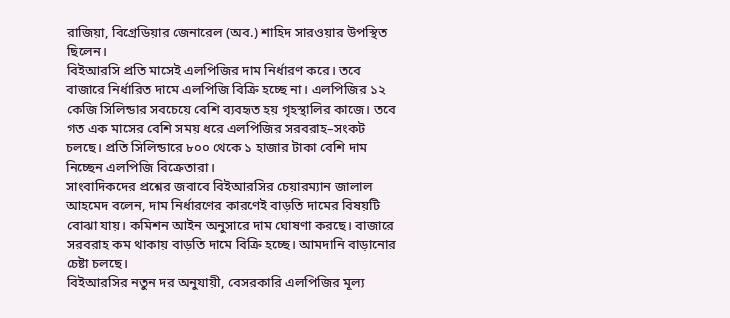রাজিয়া, বিগ্রেডিয়ার জেনারেল (অব.) শাহিদ সারওয়ার উপস্থিত ছিলেন।
বিইআরসি প্রতি মাসেই এলপিজির দাম নির্ধারণ করে। তবে বাজারে নির্ধারিত দামে এলপিজি বিক্রি হচ্ছে না। এলপিজির ১২ কেজি সিলিন্ডার সবচেয়ে বেশি ব্যবহৃত হয় গৃহস্থালির কাজে। তবে গত এক মাসের বেশি সময় ধরে এলপিজির সরবরাহ–সংকট চলছে। প্রতি সিলিন্ডারে ৮০০ থেকে ১ হাজার টাকা বেশি দাম নিচ্ছেন এলপিজি বিক্রেতারা।
সাংবাদিকদের প্রশ্নের জবাবে বিইআরসির চেয়ারম্যান জালাল আহমেদ বলেন, দাম নির্ধারণের কারণেই বাড়তি দামের বিষয়টি বোঝা যায়। কমিশন আইন অনুসারে দাম ঘোষণা করছে। বাজারে সরবরাহ কম থাকায় বাড়তি দামে বিক্রি হচ্ছে। আমদানি বাড়ানোর চেষ্টা চলছে।
বিইআরসির নতুন দর অনুযায়ী, বেসরকারি এলপিজির মূল্য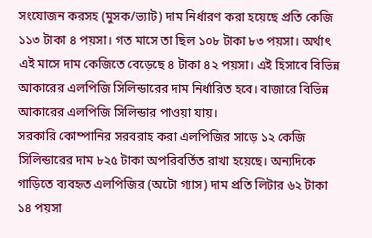সংযোজন করসহ (মুসক/ভ্যাট) দাম নির্ধারণ করা হয়েছে প্রতি কেজি ১১৩ টাকা ৪ পয়সা। গত মাসে তা ছিল ১০৮ টাকা ৮৩ পয়সা। অর্থাৎ এই মাসে দাম কেজিতে বেড়েছে ৪ টাকা ৪২ পয়সা। এই হিসাবে বিভিন্ন আকারের এলপিজি সিলিন্ডারের দাম নির্ধারিত হবে। বাজারে বিভিন্ন আকারের এলপিজি সিলিন্ডার পাওয়া যায়।
সরকারি কোম্পানির সরবরাহ করা এলপিজির সাড়ে ১২ কেজি সিলিন্ডারের দাম ৮২৫ টাকা অপরিবর্তিত রাখা হয়েছে। অন্যদিকে গাড়িতে ব্যবহৃত এলপিজির (অটো গ্যাস) দাম প্রতি লিটার ৬২ টাকা ১৪ পয়সা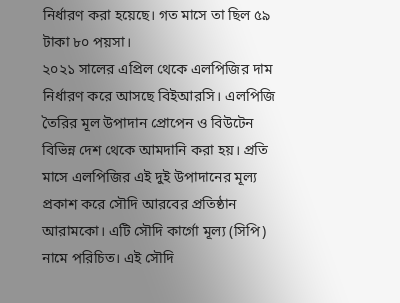নির্ধারণ করা হয়েছে। গত মাসে তা ছিল ৫৯ টাকা ৮০ পয়সা।
২০২১ সালের এপ্রিল থেকে এলপিজির দাম নির্ধারণ করে আসছে বিইআরসি। এলপিজি তৈরির মূল উপাদান প্রোপেন ও বিউটেন বিভিন্ন দেশ থেকে আমদানি করা হয়। প্রতি মাসে এলপিজির এই দুই উপাদানের মূল্য প্রকাশ করে সৌদি আরবের প্রতিষ্ঠান আরামকো। এটি সৌদি কার্গো মূল্য (সিপি) নামে পরিচিত। এই সৌদি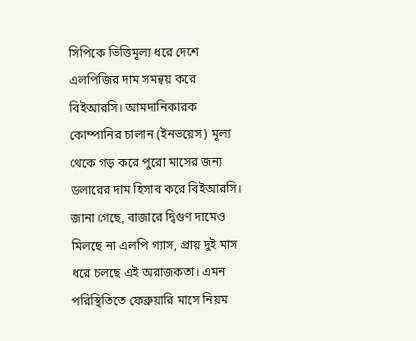সিপিকে ভিত্তিমূল্য ধরে দেশে এলপিজির দাম সমন্বয় করে বিইআরসি। আমদানিকারক কোম্পানির চালান (ইনভয়েস) মূল্য থেকে গড় করে পুরো মাসের জন্য ডলারের দাম হিসাব করে বিইআরসি।
জানা গেছে, বাজারে দ্বিগুণ দামেও মিলছে না এলপি গ্যাস, প্রায় দুই মাস ধরে চলছে এই অরাজকতা। এমন পরিস্থিতিতে ফেব্রুয়ারি মাসে নিয়ম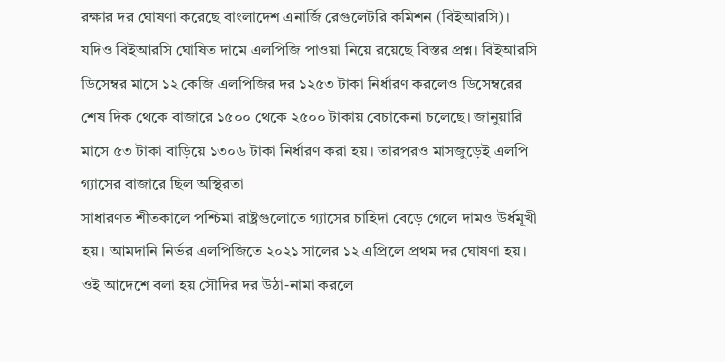রক্ষার দর ঘোষণা করেছে বাংলাদেশ এনার্জি রেগুলেটরি কমিশন (বিইআরসি)। যদিও বিইআরসি ঘোষিত দামে এলপিজি পাওয়া নিয়ে রয়েছে বিস্তর প্রশ্ন। বিইআরসি ডিসেম্বর মাসে ১২ কেজি এলপিজির দর ১২৫৩ টাকা নির্ধারণ করলেও ডিসেম্বরের শেষ দিক থেকে বাজারে ১৫০০ থেকে ২৫০০ টাকায় বেচাকেনা চলেছে। জানুয়ারি মাসে ৫৩ টাকা বাড়িয়ে ১৩০৬ টাকা নির্ধারণ করা হয়। তারপরও মাসজুড়েই এলপি গ্যাসের বাজারে ছিল অস্থিরতা
সাধারণত শীতকালে পশ্চিমা রাষ্ট্রগুলোতে গ্যাসের চাহিদা বেড়ে গেলে দামও উর্ধমূখী হয়। আমদানি নির্ভর এলপিজিতে ২০২১ সালের ১২ এপ্রিলে প্রথম দর ঘোষণা হয়। ওই আদেশে বলা হয় সৌদির দর উঠা-নামা করলে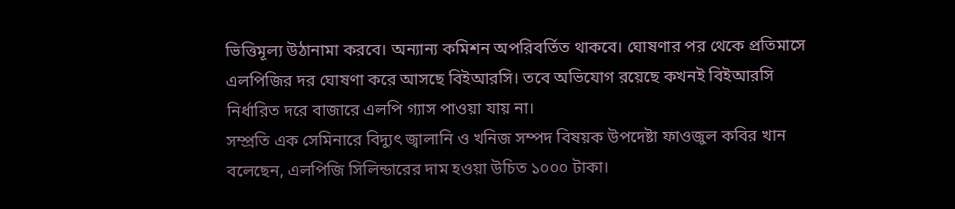ভিত্তিমূল্য উঠানামা করবে। অন্যান্য কমিশন অপরিবর্তিত থাকবে। ঘোষণার পর থেকে প্রতিমাসে এলপিজির দর ঘোষণা করে আসছে বিইআরসি। তবে অভিযোগ রয়েছে কখনই বিইআরসি নির্ধারিত দরে বাজারে এলপি গ্যাস পাওয়া যায় না।
সম্প্রতি এক সেমিনারে বিদ্যুৎ জ্বালানি ও খনিজ সম্পদ বিষয়ক উপদেষ্টা ফাওজুল কবির খান বলেছেন, এলপিজি সিলিন্ডারের দাম হওয়া উচিত ১০০০ টাকা।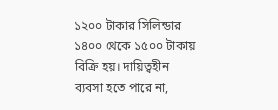১২০০ টাকার সিলিন্ডার ১৪০০ থেকে ১৫০০ টাকায় বিক্রি হয়। দায়িত্বহীন ব্যবসা হতে পারে না,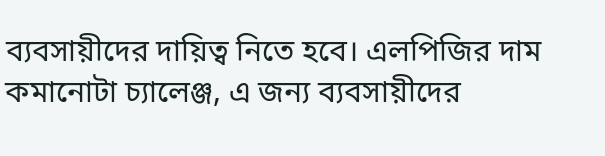ব্যবসায়ীদের দায়িত্ব নিতে হবে। এলপিজির দাম কমানোটা চ্যালেঞ্জ, এ জন্য ব্যবসায়ীদের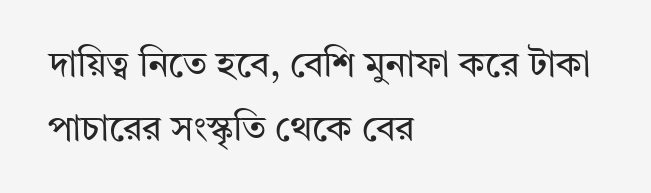দায়িত্ব নিতে হবে, বেশি মুনাফা করে টাকা পাচারের সংস্কৃতি থেকে বের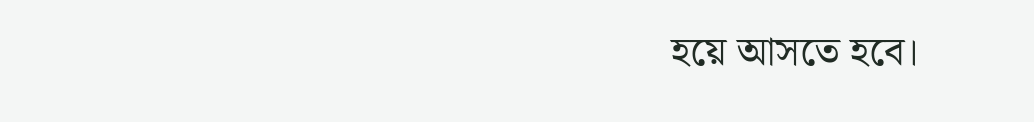হয়ে আসতে হবে।